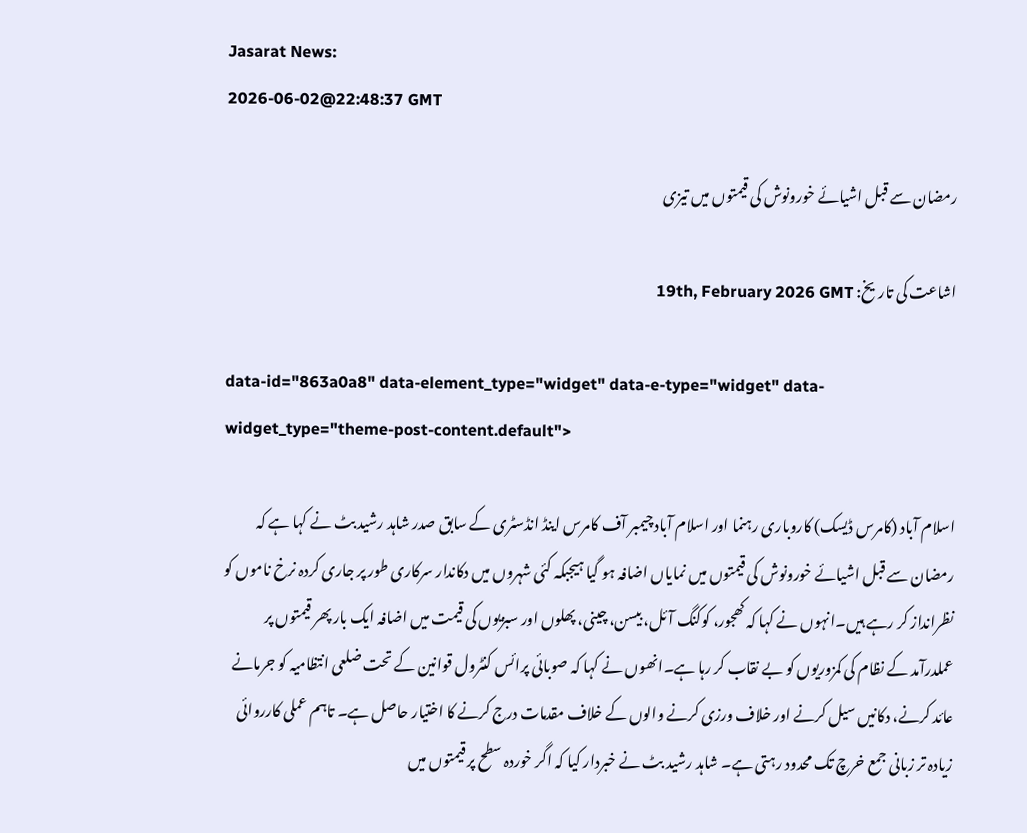Jasarat News:
2026-06-02@22:48:37 GMT

رمضان سے قبل اشیائے خورونوش کی قیمتوں میں تیزی

اشاعت کی تاریخ: 19th, February 2026 GMT

data-id="863a0a8" data-element_type="widget" data-e-type="widget" data-widget_type="theme-post-content.default">

اسلام آباد (کامرس ڈیسک) کاروباری رہنما اور اسلام آباد چیمبر آف کامرس اینڈ انڈسٹری کے سابق صدر شاہد رشید بٹ نے کہا ہے کہ رمضان سے قبل اشیائے خورونوش کی قیمتوں میں نمایاں اضافہ ہو گیا ہیجبکہ کئی شہروں میں دکاندار سرکاری طور پر جاری کردہ نرخ ناموں کو نظرانداز کر رہے ہیں۔انہوں نے کہا کہ کھجور، کوکنگ آئل، بیسن، چینی، پھلوں اور سبزیوں کی قیمت میں اضافہ ایک بار پھر قیمتوں پر عملدرآمد کے نظام کی کمزوریوں کو بے نقاب کر رہا ہے۔انھوں نے کہا کہ صوبائی پرائس کنٹرول قوانین کے تحت ضلعی انتظامیہ کو جرمانے عائد کرنے، دکانیں سیل کرنے اور خلاف ورزی کرنے والوں کے خلاف مقدمات درج کرنے کا اختیار حاصل ہے۔ تاہم عملی کارروائی زیادہ تر زبانی جمع خرچ تک محدود رہتی ہے۔ شاہد رشید بٹ نے خبردار کیا کہ اگر خوردہ سطح پر قیمتوں میں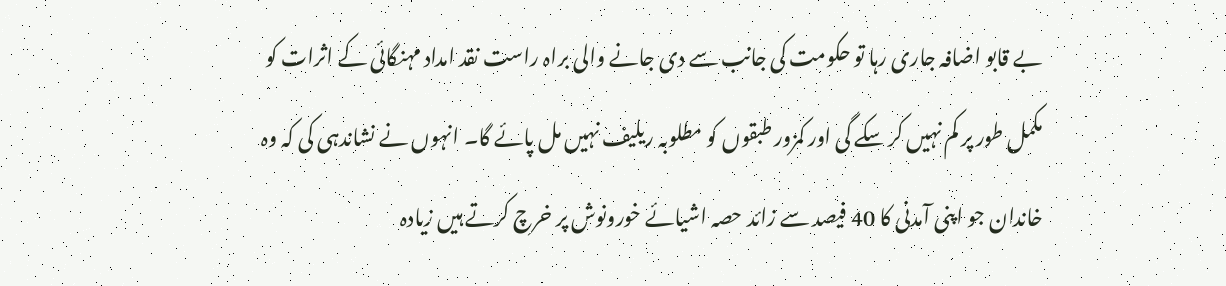بے قابو اضافہ جاری رہا تو حکومت کی جانب سے دی جانے والی براہ راست نقد امداد مہنگائی کے اثرات کو مکمل طور پر کم نہیں کر سکے گی اور کمزور طبقوں کو مطلوبہ ریلیف نہیں مل پائے گا۔ انہوں نے نشاندہی کی کہ وہ خاندان جو اپنی آمدنی کا 40 فیصد سے زائد حصہ اشیائے خورونوش پر خرچ کرتے ہیں زیادہ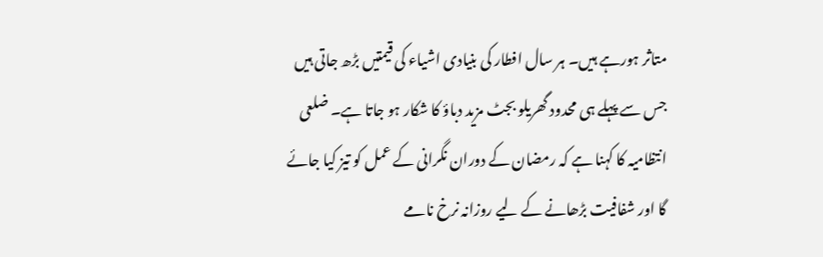متاثر ہورہے ہیں۔ ہر سال افطار کی بنیادی اشیاء کی قیمتیں بڑھ جاتی ہیں جس سے پہلے ہی محدود گھریلو بجٹ مزید دباؤ کا شکار ہو جاتا ہے۔ ضلعی انتظامیہ کا کہنا ہے کہ رمضان کے دوران نگرانی کے عمل کو تیز کیا جائے گا اور شفافیت بڑھانے کے لیے روزانہ نرخ نامے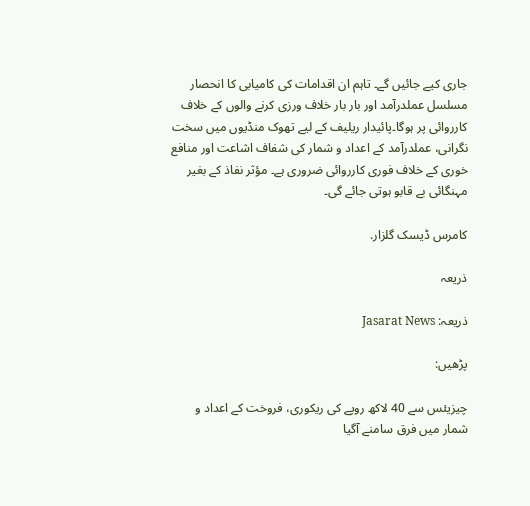جاری کیے جائیں گے۔ تاہم ان اقدامات کی کامیابی کا انحصار مسلسل عملدرآمد اور بار بار خلاف ورزی کرنے والوں کے خلاف کارروائی پر ہوگا۔پائیدار ریلیف کے لیے تھوک منڈیوں میں سخت نگرانی، عملدرآمد کے اعداد و شمار کی شفاف اشاعت اور منافع خوری کے خلاف فوری کارروائی ضروری ہے۔ مؤثر نفاذ کے بغیر مہنگائی بے قابو ہوتی جائے گی۔

کامرس ڈیسک گلزار.

ذریعہ

ذریعہ: Jasarat News

پڑھیں:

چیزیئس سے 40 لاکھ روپے کی ریکوری، فروخت کے اعداد و شمار میں فرق سامنے آگیا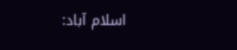اسلام آباد: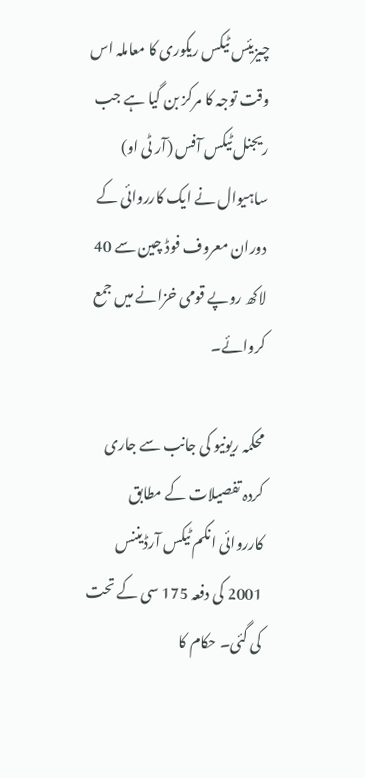چیزیئس ٹیکس ریکوری کا معاملہ اس وقت توجہ کا مرکز بن گیا ہے جب ریجنل ٹیکس آفس (آر ٹی او) ساہیوال نے ایک کارروائی کے دوران معروف فوڈ چین سے 40 لاکھ روپے قومی خزانے میں جمع کروائے۔

محکمہ ریونیو کی جانب سے جاری کردہ تفصیلات کے مطابق کارروائی انکم ٹیکس آرڈیننس 2001 کی دفعہ 175 سی کے تحت کی گئی۔ حکام کا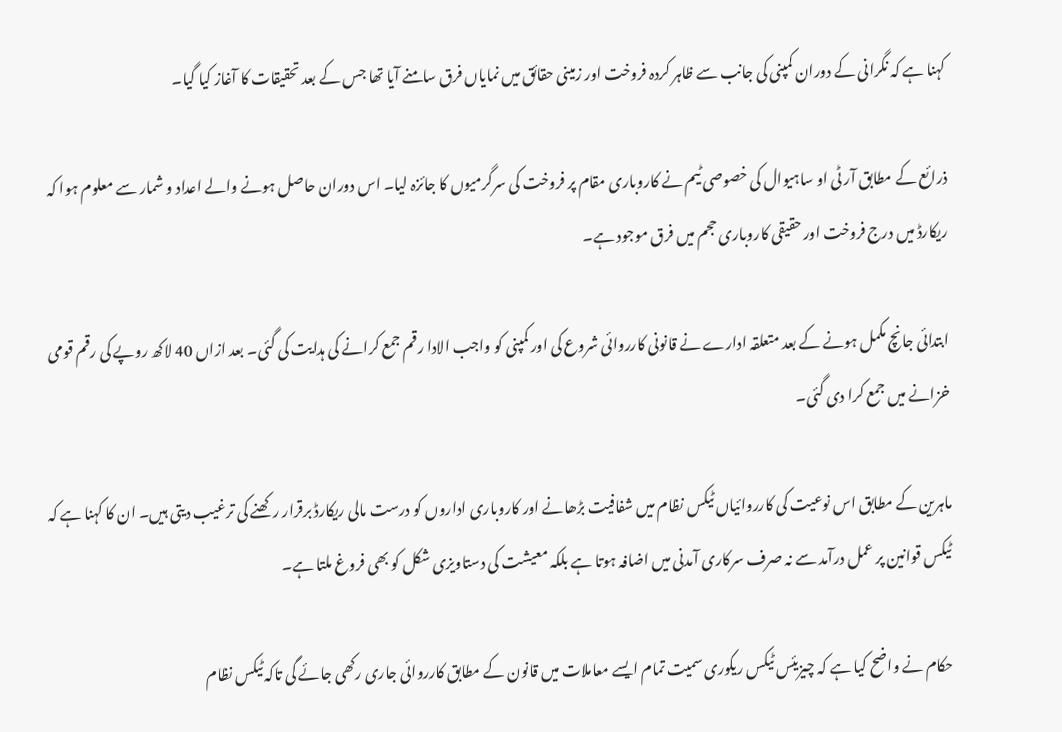کہنا ہے کہ نگرانی کے دوران کمپنی کی جانب سے ظاہر کردہ فروخت اور زمینی حقائق میں نمایاں فرق سامنے آیا تھا جس کے بعد تحقیقات کا آغاز کیا گیا۔

ذرائع کے مطابق آر ٹی او ساہیوال کی خصوصی ٹیم نے کاروباری مقام پر فروخت کی سرگرمیوں کا جائزہ لیا۔ اس دوران حاصل ہونے والے اعداد و شمار سے معلوم ہوا کہ ریکارڈ میں درج فروخت اور حقیقی کاروباری حجم میں فرق موجود ہے۔

ابتدائی جانچ مکمل ہونے کے بعد متعلقہ ادارے نے قانونی کارروائی شروع کی اور کمپنی کو واجب الادا رقم جمع کرانے کی ہدایت کی گئی۔ بعد ازاں 40 لاکھ روپے کی رقم قومی خزانے میں جمع کرا دی گئی۔

ماہرین کے مطابق اس نوعیت کی کارروائیاں ٹیکس نظام میں شفافیت بڑھانے اور کاروباری اداروں کو درست مالی ریکارڈ برقرار رکھنے کی ترغیب دیتی ہیں۔ ان کا کہنا ہے کہ ٹیکس قوانین پر عمل درآمد سے نہ صرف سرکاری آمدنی میں اضافہ ہوتا ہے بلکہ معیشت کی دستاویزی شکل کو بھی فروغ ملتا ہے۔

حکام نے واضح کیا ہے کہ چیزیئس ٹیکس ریکوری سمیت تمام ایسے معاملات میں قانون کے مطابق کارروائی جاری رکھی جائے گی تاکہ ٹیکس نظام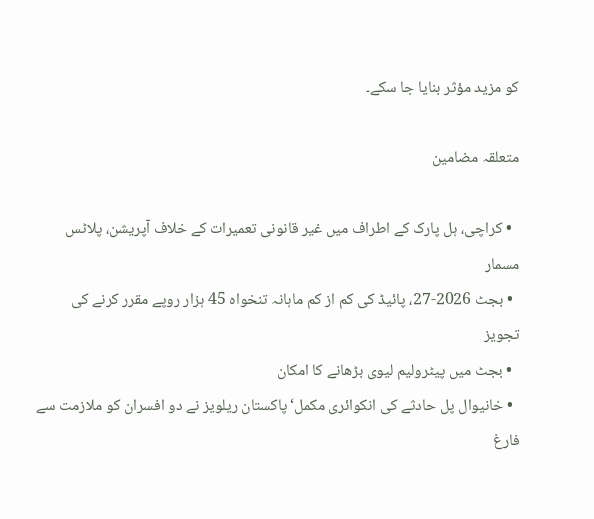کو مزید مؤثر بنایا جا سکے۔

متعلقہ مضامین

  • کراچی، ہل پارک کے اطراف میں غیر قانونی تعمیرات کے خلاف آپریشن، پلاٹس مسمار
  • بجٹ 2026-27، پائیڈ کی کم از کم ماہانہ تنخواہ 45 ہزار روپے مقرر کرنے کی تجویز
  • بجٹ میں پیٹرولیم لیوی بڑھانے کا امکان
  • خانیوال پل حادثے کی انکوائری مکمل‘پاکستان ریلویز نے دو افسران کو ملازمت سے فارغ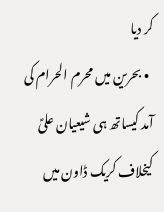کر دیا
  • بحرین میں محرم الحرام کی آمد کیساتھ ہی شیعیان علیؑ کیخلاف کریک ڈاون میں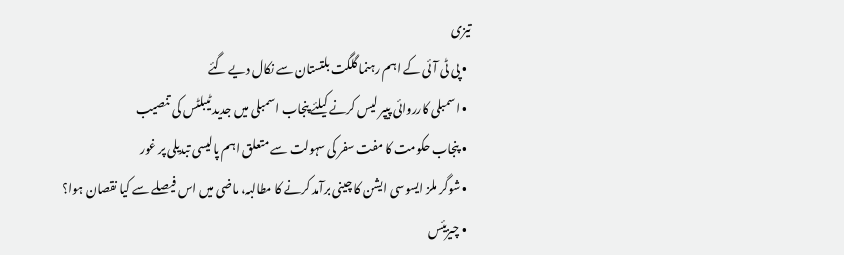تیزی
  • پی ٹی آئی کے اہم رہنما گلگت بلتستان سے نکال دیے گئے
  • اسمبلی کارروائی پیپر لیس کرنے کیلئے پنجاب اسمبلی میں جدید ٹیبلٹس کی تنصیب
  • پنجاب حکومت کا مفت سفر کی سہولت سے متعلق اہم پالیسی تبدیلی پر غور
  • شوگر ملز ایسوسی ایشن کا چینی برآمد کرنے کا مطالبہ، ماضی میں اس فیصلے سے کیا نقصان ہوا؟
  • چیزیئس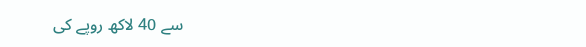سے 40 لاکھ روپے کی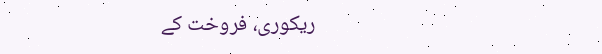ریکوری، فروخت کے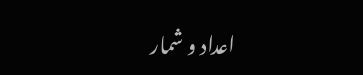اعداد و شمار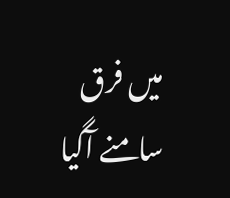میں فرق سامنے آگیا